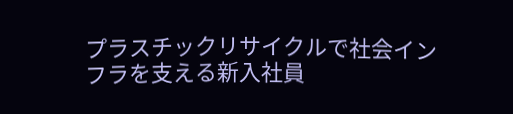プラスチックリサイクルで社会インフラを支える新入社員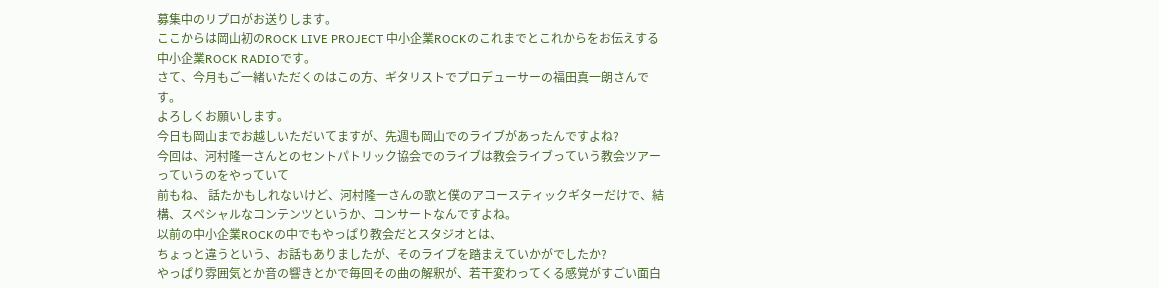募集中のリプロがお送りします。
ここからは岡山初のROCK LIVE PROJECT 中小企業ROCKのこれまでとこれからをお伝えする 中小企業ROCK RADIOです。
さて、今月もご一緒いただくのはこの方、ギタリストでプロデューサーの福田真一朗さんです。
よろしくお願いします。
今日も岡山までお越しいただいてますが、先週も岡山でのライブがあったんですよね?
今回は、河村隆一さんとのセントパトリック協会でのライブは教会ライブっていう教会ツアーっていうのをやっていて
前もね、 話たかもしれないけど、河村隆一さんの歌と僕のアコースティックギターだけで、結構、スペシャルなコンテンツというか、コンサートなんですよね。
以前の中小企業ROCKの中でもやっぱり教会だとスタジオとは、
ちょっと違うという、お話もありましたが、そのライブを踏まえていかがでしたか?
やっぱり雰囲気とか音の響きとかで毎回その曲の解釈が、若干変わってくる感覚がすごい面白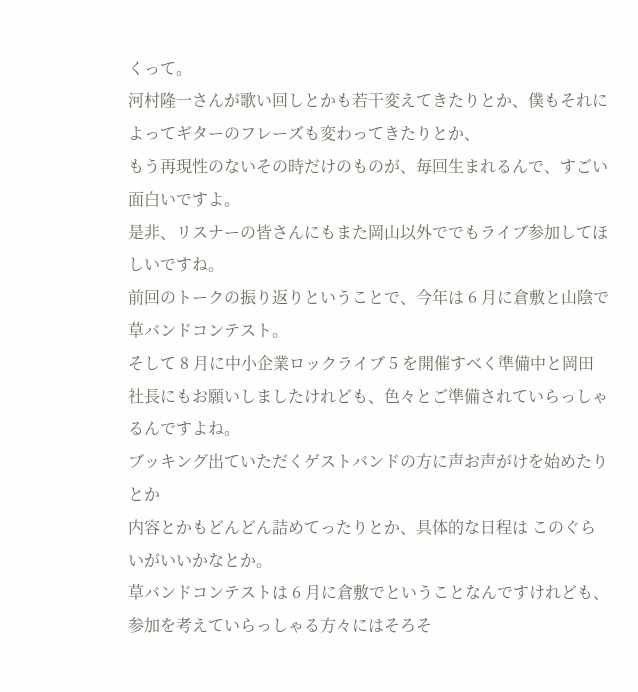くって。
河村隆一さんが歌い回しとかも若干変えてきたりとか、僕もそれによってギターのフレーズも変わってきたりとか、
もう再現性のないその時だけのものが、毎回生まれるんで、すごい面白いですよ。
是非、リスナーの皆さんにもまた岡山以外ででもライブ参加してほしいですね。
前回のトークの振り返りということで、今年は 6 月に倉敷と山陰で草バンドコンテスト。
そして 8 月に中小企業ロックライブ 5 を開催すべく準備中と岡田社長にもお願いしましたけれども、色々とご準備されていらっしゃるんですよね。
ブッキング出ていただくゲストバンドの方に声お声がけを始めたりとか
内容とかもどんどん詰めてったりとか、具体的な日程は このぐらいがいいかなとか。
草バンドコンテストは 6 月に倉敷でということなんですけれども、参加を考えていらっしゃる方々にはそろそ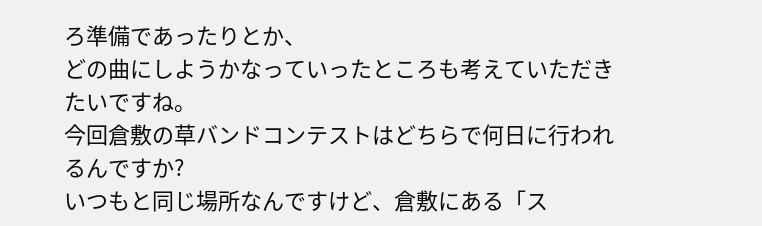ろ準備であったりとか、
どの曲にしようかなっていったところも考えていただきたいですね。
今回倉敷の草バンドコンテストはどちらで何日に行われるんですか?
いつもと同じ場所なんですけど、倉敷にある「ス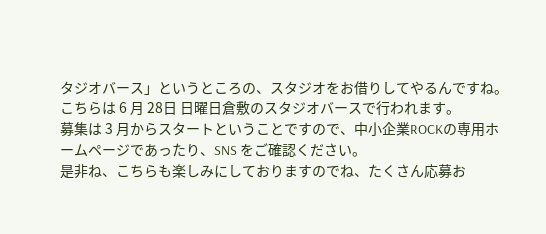タジオバース」というところの、スタジオをお借りしてやるんですね。
こちらは 6 月 28日 日曜日倉敷のスタジオバースで行われます。
募集は 3 月からスタートということですので、中小企業ROCKの専用ホームページであったり、SNS をご確認ください。
是非ね、こちらも楽しみにしておりますのでね、たくさん応募お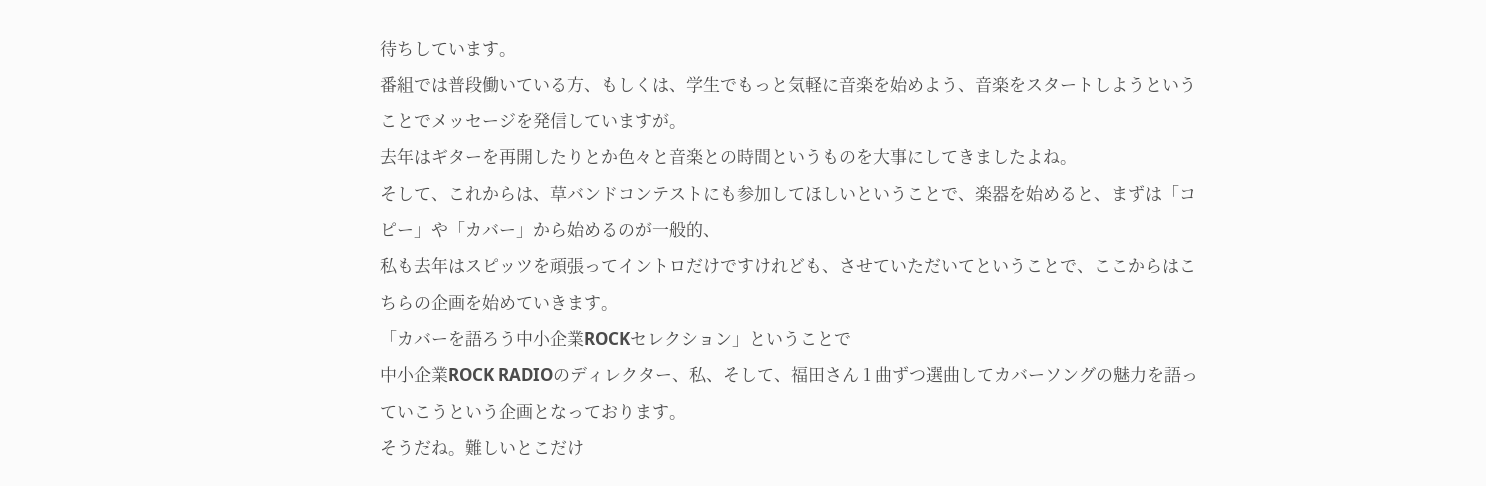待ちしています。
番組では普段働いている方、もしくは、学生でもっと気軽に音楽を始めよう、音楽をスタートしようということでメッセージを発信していますが。
去年はギターを再開したりとか色々と音楽との時間というものを大事にしてきましたよね。
そして、これからは、草バンドコンテストにも参加してほしいということで、楽器を始めると、まずは「コピー」や「カバー」から始めるのが一般的、
私も去年はスピッツを頑張ってイントロだけですけれども、させていただいてということで、ここからはこちらの企画を始めていきます。
「カバーを語ろう中小企業ROCKセレクション」ということで
中小企業ROCK RADIOのディレクター、私、そして、福田さん 1 曲ずつ選曲してカバーソングの魅力を語っていこうという企画となっております。
そうだね。難しいとこだけ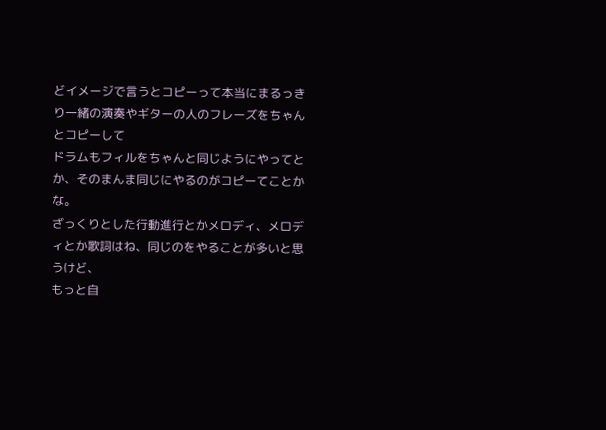どイメージで言うとコピーって本当にまるっきり一緒の演奏やギターの人のフレーズをちゃんとコピーして
ドラムもフィルをちゃんと同じようにやってとか、そのまんま同じにやるのがコピーてことかな。
ざっくりとした行動進行とかメロディ、メロディとか歌詞はね、同じのをやることが多いと思うけど、
もっと自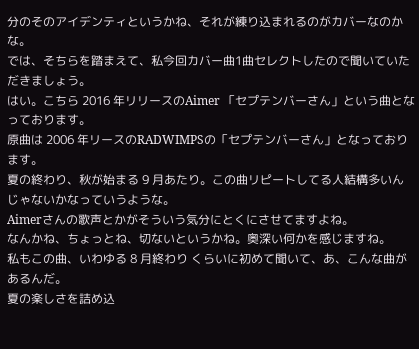分のそのアイデンティというかね、それが練り込まれるのがカバーなのかな。
では、そちらを踏まえて、私今回カバー曲1曲セレクトしたので聞いていただきましょう。
はい。こちら 2016 年リリースのAimer 「セプテンバーさん」という曲となっております。
原曲は 2006 年リースのRADWIMPSの「セプテンバーさん」となっております。
夏の終わり、秋が始まる 9 月あたり。この曲リピートしてる人結構多いんじゃないかなっていうような。
Aimerさんの歌声とかがそういう気分にとくにさせてますよね。
なんかね、ちょっとね、切ないというかね。奥深い何かを感じますね。
私もこの曲、いわゆる 8 月終わり くらいに初めて聞いて、あ、こんな曲があるんだ。
夏の楽しさを詰め込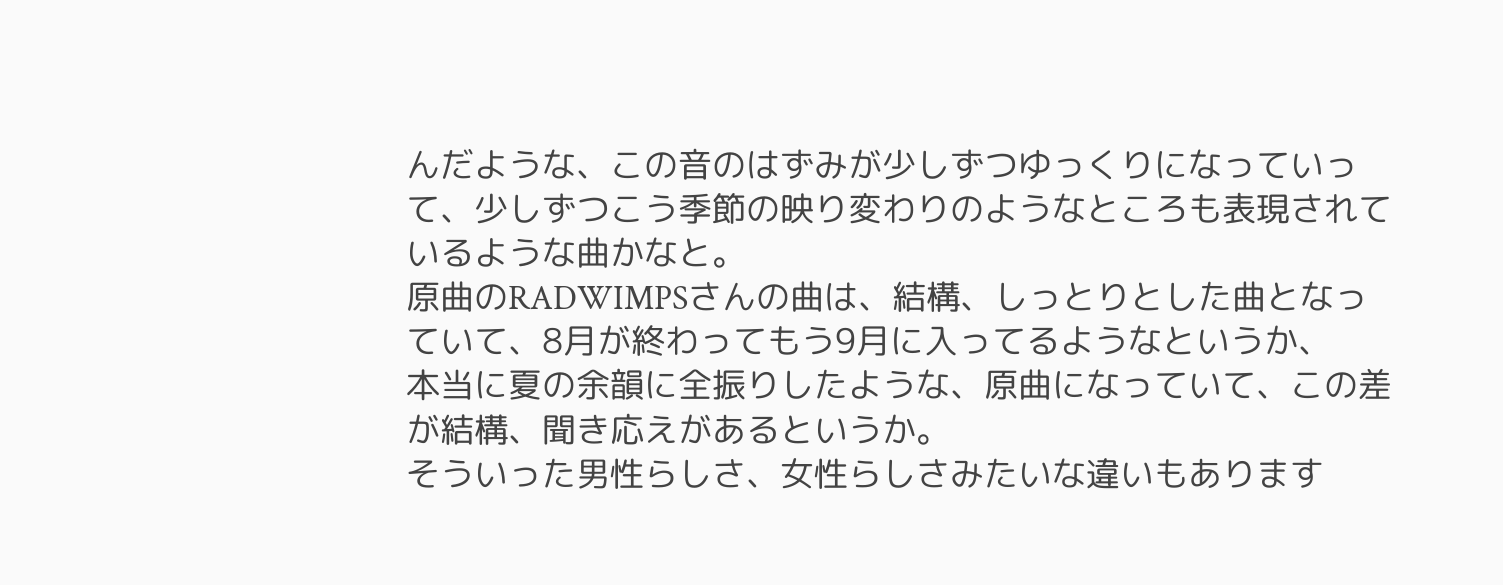んだような、この音のはずみが少しずつゆっくりになっていって、少しずつこう季節の映り変わりのようなところも表現されているような曲かなと。
原曲のRADWIMPSさんの曲は、結構、しっとりとした曲となっていて、8月が終わってもう9月に入ってるようなというか、
本当に夏の余韻に全振りしたような、原曲になっていて、この差が結構、聞き応えがあるというか。
そういった男性らしさ、女性らしさみたいな違いもあります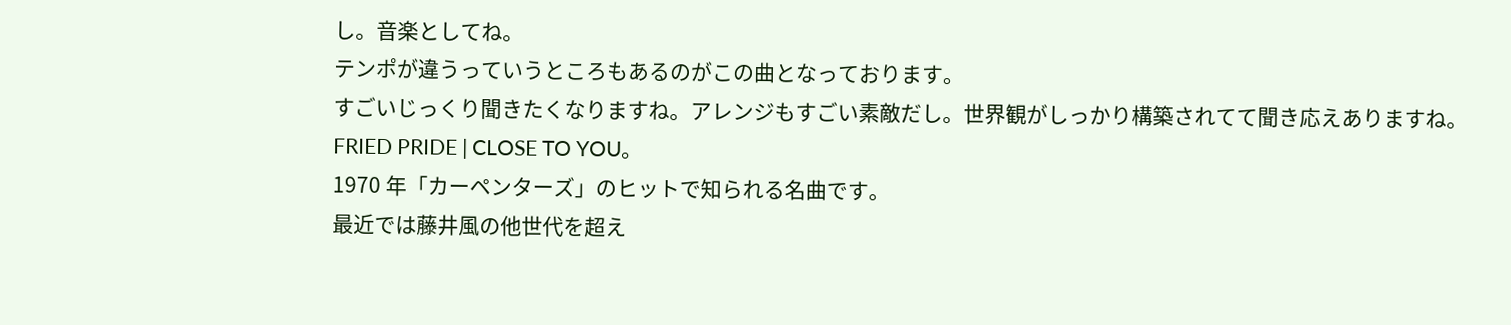し。音楽としてね。
テンポが違うっていうところもあるのがこの曲となっております。
すごいじっくり聞きたくなりますね。アレンジもすごい素敵だし。世界観がしっかり構築されてて聞き応えありますね。
FRIED PRIDE | CLOSE TO YOU。
1970 年「カーペンターズ」のヒットで知られる名曲です。
最近では藤井風の他世代を超え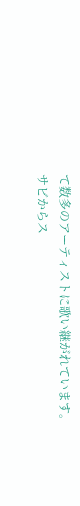て数多のアーティストに歌い継がれています。
サビからス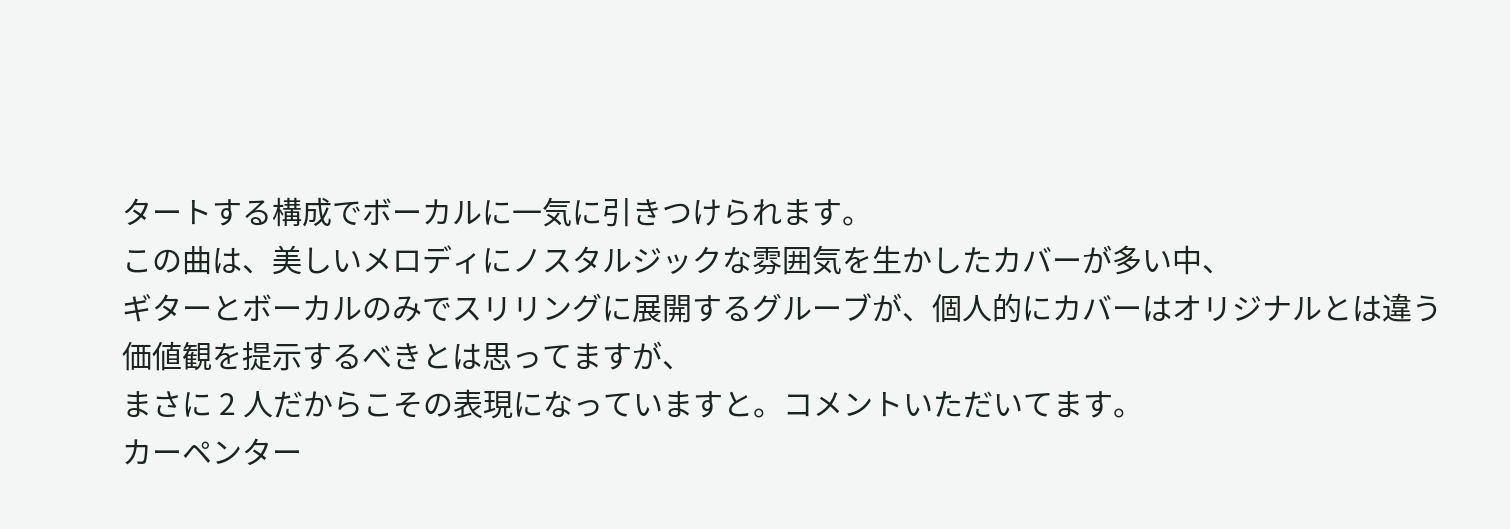タートする構成でボーカルに一気に引きつけられます。
この曲は、美しいメロディにノスタルジックな雰囲気を生かしたカバーが多い中、
ギターとボーカルのみでスリリングに展開するグルーブが、個人的にカバーはオリジナルとは違う価値観を提示するべきとは思ってますが、
まさに 2 人だからこその表現になっていますと。コメントいただいてます。
カーペンター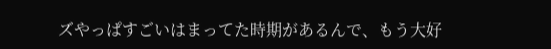ズやっぱすごいはまってた時期があるんで、もう大好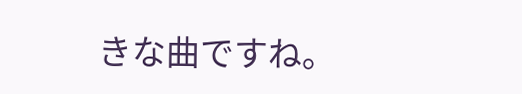きな曲ですね。